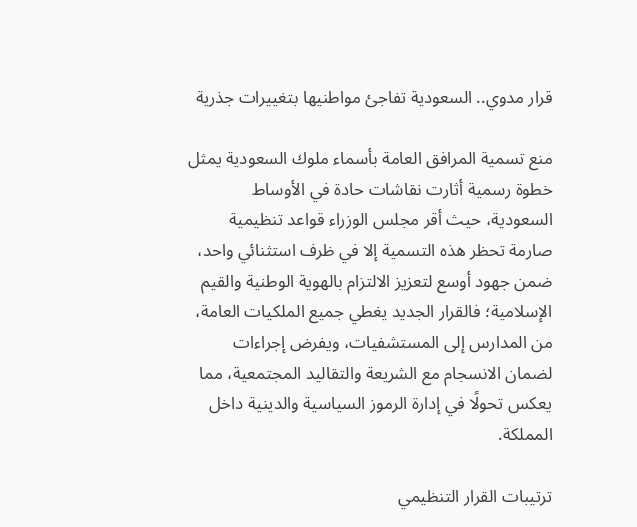قرار مدوي.. السعودية تفاجئ مواطنيها بتغييرات جذرية

منع تسمية المرافق العامة بأسماء ملوك السعودية يمثل خطوة رسمية أثارت نقاشات حادة في الأوساط السعودية، حيث أقر مجلس الوزراء قواعد تنظيمية صارمة تحظر هذه التسمية إلا في ظرف استثنائي واحد، ضمن جهود أوسع لتعزيز الالتزام بالهوية الوطنية والقيم الإسلامية؛ فالقرار الجديد يغطي جميع الملكيات العامة، من المدارس إلى المستشفيات، ويفرض إجراءات لضمان الانسجام مع الشريعة والتقاليد المجتمعية، مما يعكس تحولًا في إدارة الرموز السياسية والدينية داخل المملكة.

ترتيبات القرار التنظيمي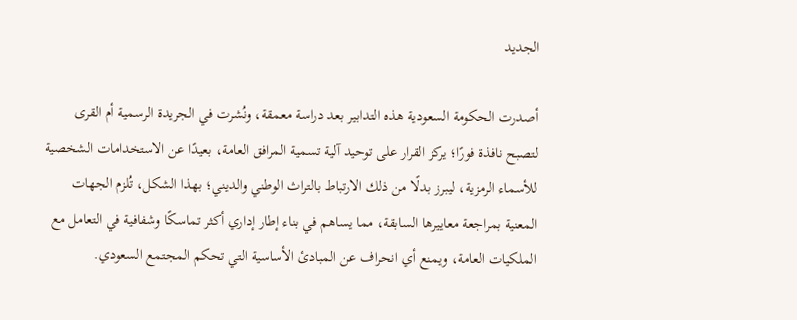الجديد

أصدرت الحكومة السعودية هذه التدابير بعد دراسة معمقة، ونُشرت في الجريدة الرسمية أم القرى لتصبح نافذة فورًا؛ يركز القرار على توحيد آلية تسمية المرافق العامة، بعيدًا عن الاستخدامات الشخصية للأسماء الرمزية، ليبرز بدلًا من ذلك الارتباط بالتراث الوطني والديني؛ بهذا الشكل، تُلزم الجهات المعنية بمراجعة معاييرها السابقة، مما يساهم في بناء إطار إداري أكثر تماسكًا وشفافية في التعامل مع الملكيات العامة، ويمنع أي انحراف عن المبادئ الأساسية التي تحكم المجتمع السعودي.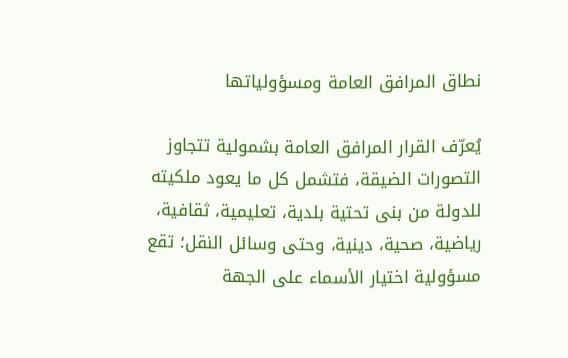نطاق المرافق العامة ومسؤولياتها

يُعرّف القرار المرافق العامة بشمولية تتجاوز التصورات الضيقة، فتشمل كل ما يعود ملكيته للدولة من بنى تحتية بلدية، تعليمية، ثقافية، رياضية، صحية، دينية، وحتى وسائل النقل؛ تقع مسؤولية اختيار الأسماء على الجهة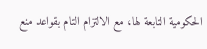الحكومية التابعة لها، مع الالتزام التام بقواعد منع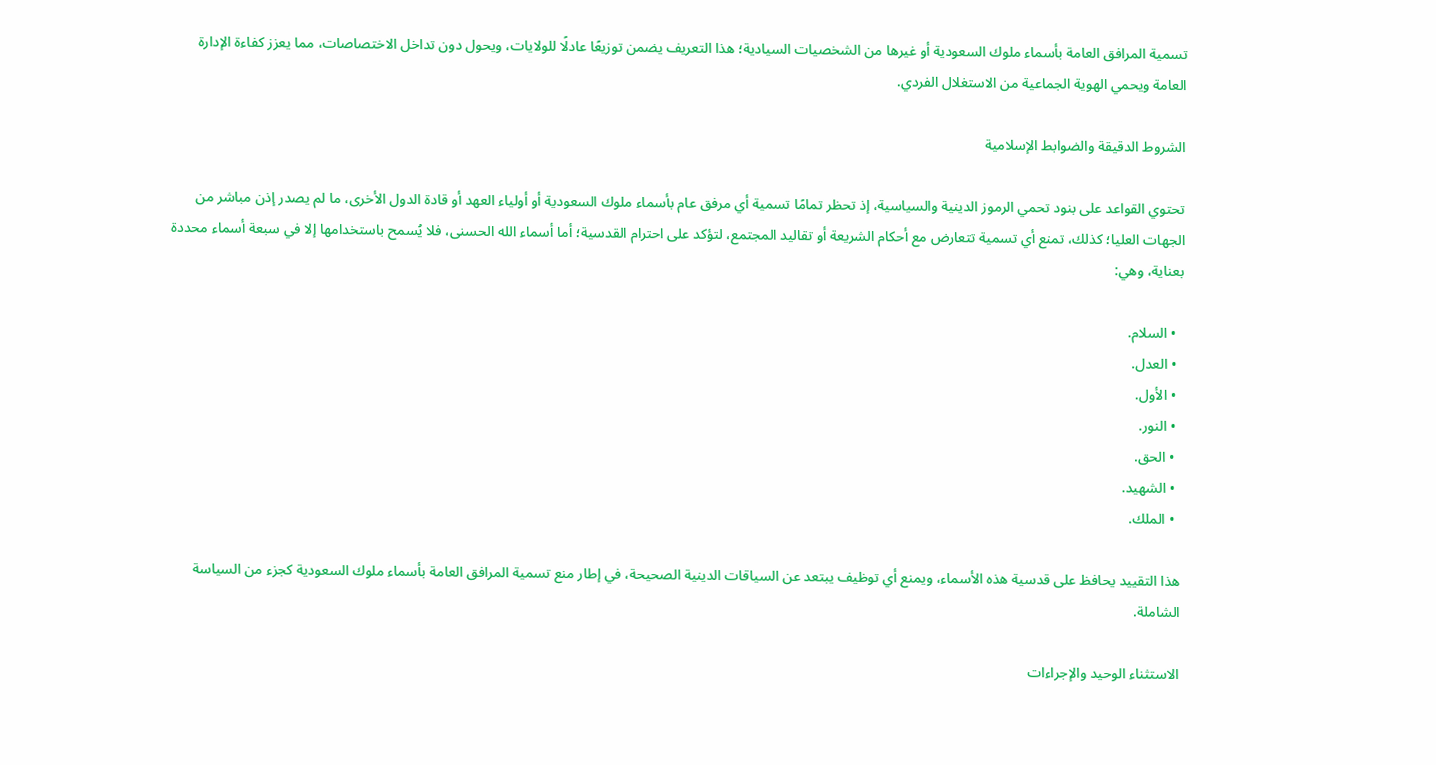تسمية المرافق العامة بأسماء ملوك السعودية أو غيرها من الشخصيات السيادية؛ هذا التعريف يضمن توزيعًا عادلًا للولايات، ويحول دون تداخل الاختصاصات، مما يعزز كفاءة الإدارة العامة ويحمي الهوية الجماعية من الاستغلال الفردي.

الشروط الدقيقة والضوابط الإسلامية

تحتوي القواعد على بنود تحمي الرموز الدينية والسياسية، إذ تحظر تمامًا تسمية أي مرفق عام بأسماء ملوك السعودية أو أولياء العهد أو قادة الدول الأخرى، ما لم يصدر إذن مباشر من الجهات العليا؛ كذلك، تمنع أي تسمية تتعارض مع أحكام الشريعة أو تقاليد المجتمع، لتؤكد على احترام القدسية؛ أما أسماء الله الحسنى، فلا يُسمح باستخدامها إلا في سبعة أسماء محددة بعناية، وهي:

  • السلام.
  • العدل.
  • الأول.
  • النور.
  • الحق.
  • الشهيد.
  • الملك.

هذا التقييد يحافظ على قدسية هذه الأسماء، ويمنع أي توظيف يبتعد عن السياقات الدينية الصحيحة، في إطار منع تسمية المرافق العامة بأسماء ملوك السعودية كجزء من السياسة الشاملة.

الاستثناء الوحيد والإجراءات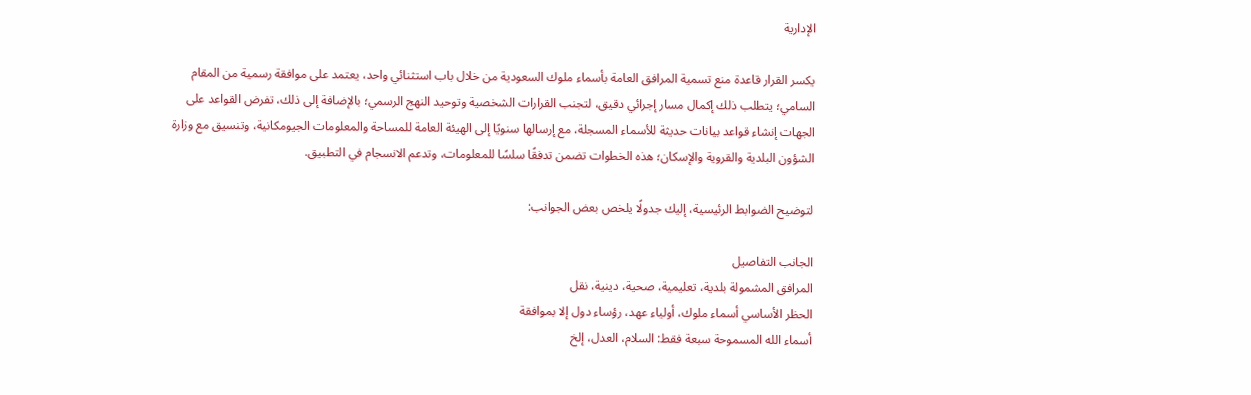الإدارية

يكسر القرار قاعدة منع تسمية المرافق العامة بأسماء ملوك السعودية من خلال باب استثنائي واحد، يعتمد على موافقة رسمية من المقام السامي؛ يتطلب ذلك إكمال مسار إجرائي دقيق، لتجنب القرارات الشخصية وتوحيد النهج الرسمي؛ بالإضافة إلى ذلك، تفرض القواعد على الجهات إنشاء قواعد بيانات حديثة للأسماء المسجلة، مع إرسالها سنويًا إلى الهيئة العامة للمساحة والمعلومات الجيومكانية، وتنسيق مع وزارة الشؤون البلدية والقروية والإسكان؛ هذه الخطوات تضمن تدفقًا سلسًا للمعلومات، وتدعم الانسجام في التطبيق.

لتوضيح الضوابط الرئيسية، إليك جدولًا يلخص بعض الجوانب:

الجانب التفاصيل
المرافق المشمولة بلدية، تعليمية، صحية، دينية، نقل
الحظر الأساسي أسماء ملوك، أولياء عهد، رؤساء دول إلا بموافقة
أسماء الله المسموحة سبعة فقط: السلام، العدل، إلخ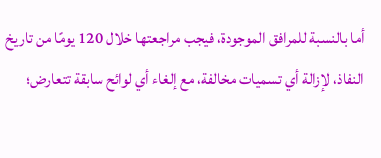أما بالنسبة للمرافق الموجودة، فيجب مراجعتها خلال 120 يومًا من تاريخ النفاذ، لإزالة أي تسميات مخالفة، مع إلغاء أي لوائح سابقة تتعارض؛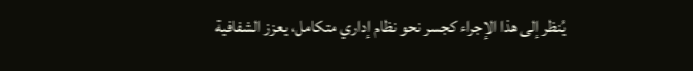يُنظر إلى هذا الإجراء كجسر نحو نظام إداري متكامل، يعزز الشفافية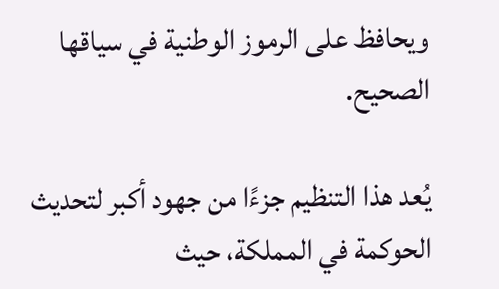ويحافظ على الرموز الوطنية في سياقها الصحيح.

يُعد هذا التنظيم جزءًا من جهود أكبر لتحديث الحوكمة في المملكة، حيث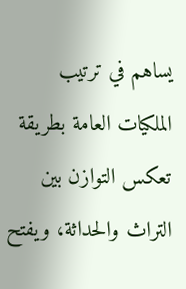يساهم في ترتيب الملكيات العامة بطريقة تعكس التوازن بين التراث والحداثة، ويفتح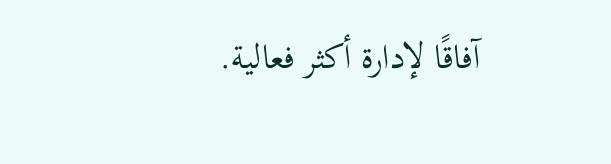آفاقًا لإدارة أكثر فعالية.